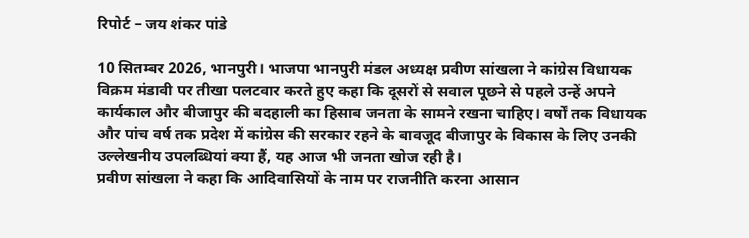रिपोर्ट – जय शंकर पांडे

10 सितम्बर 2026, भानपुरी। भाजपा भानपुरी मंडल अध्यक्ष प्रवीण सांखला ने कांग्रेस विधायक विक्रम मंडावी पर तीखा पलटवार करते हुए कहा कि दूसरों से सवाल पूछने से पहले उन्हें अपने कार्यकाल और बीजापुर की बदहाली का हिसाब जनता के सामने रखना चाहिए। वर्षों तक विधायक और पांच वर्ष तक प्रदेश में कांग्रेस की सरकार रहने के बावजूद बीजापुर के विकास के लिए उनकी उल्लेखनीय उपलब्धियां क्या हैं, यह आज भी जनता खोज रही है।
प्रवीण सांखला ने कहा कि आदिवासियों के नाम पर राजनीति करना आसान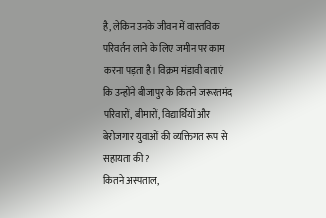है, लेकिन उनके जीवन में वास्तविक परिवर्तन लाने के लिए जमीन पर काम करना पड़ता है। विक्रम मंडावी बताएं कि उन्होंने बीजापुर के कितने जरूरतमंद परिवारों, बीमारों, विद्यार्थियों और बेरोजगार युवाओं की व्यक्तिगत रूप से सहायता की?
कितने अस्पताल,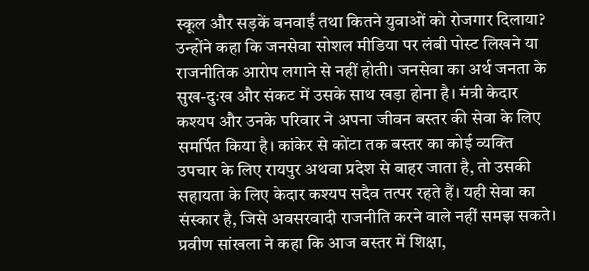स्कूल और सड़कें बनवाईं तथा कितने युवाओं को रोजगार दिलाया?
उन्होंने कहा कि जनसेवा सोशल मीडिया पर लंबी पोस्ट लिखने या राजनीतिक आरोप लगाने से नहीं होती। जनसेवा का अर्थ जनता के सुख-दुःख और संकट में उसके साथ खड़ा होना है। मंत्री केदार कश्यप और उनके परिवार ने अपना जीवन बस्तर की सेवा के लिए समर्पित किया है। कांकेर से कोंटा तक बस्तर का कोई व्यक्ति उपचार के लिए रायपुर अथवा प्रदेश से बाहर जाता है, तो उसकी सहायता के लिए केदार कश्यप सदैव तत्पर रहते हैं। यही सेवा का संस्कार है, जिसे अवसरवादी राजनीति करने वाले नहीं समझ सकते।
प्रवीण सांखला ने कहा कि आज बस्तर में शिक्षा,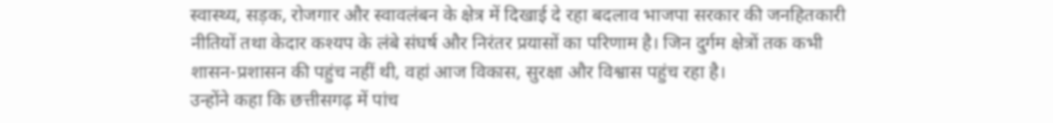स्वास्थ्य, सड़क, रोजगार और स्वावलंबन के क्षेत्र में दिखाई दे रहा बदलाव भाजपा सरकार की जनहितकारी नीतियों तथा केदार कश्यप के लंबे संघर्ष और निरंतर प्रयासों का परिणाम है। जिन दुर्गम क्षेत्रों तक कभी शासन-प्रशासन की पहुंच नहीं थी, वहां आज विकास, सुरक्षा और विश्वास पहुंच रहा है।
उन्होंने कहा कि छत्तीसगढ़ में पांच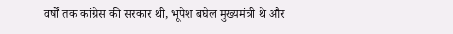वर्षों तक कांग्रेस की सरकार थी, भूपेश बघेल मुख्यमंत्री थे और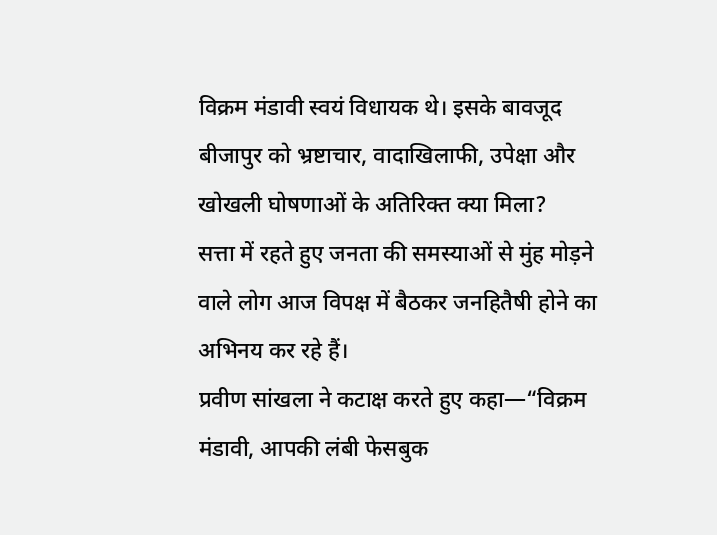विक्रम मंडावी स्वयं विधायक थे। इसके बावजूद बीजापुर को भ्रष्टाचार, वादाखिलाफी, उपेक्षा और खोखली घोषणाओं के अतिरिक्त क्या मिला?
सत्ता में रहते हुए जनता की समस्याओं से मुंह मोड़ने वाले लोग आज विपक्ष में बैठकर जनहितैषी होने का अभिनय कर रहे हैं।
प्रवीण सांखला ने कटाक्ष करते हुए कहा—“विक्रम मंडावी, आपकी लंबी फेसबुक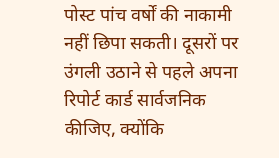पोस्ट पांच वर्षों की नाकामी नहीं छिपा सकती। दूसरों पर उंगली उठाने से पहले अपना रिपोर्ट कार्ड सार्वजनिक कीजिए, क्योंकि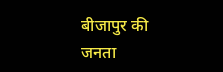बीजापुर की जनता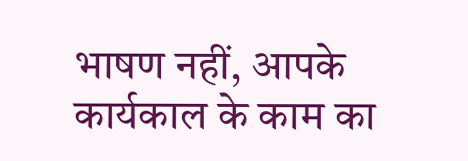भाषण नहीं, आपके कार्यकाल के काम का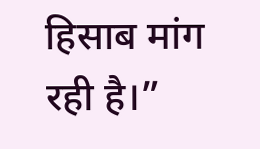हिसाब मांग रही है।”